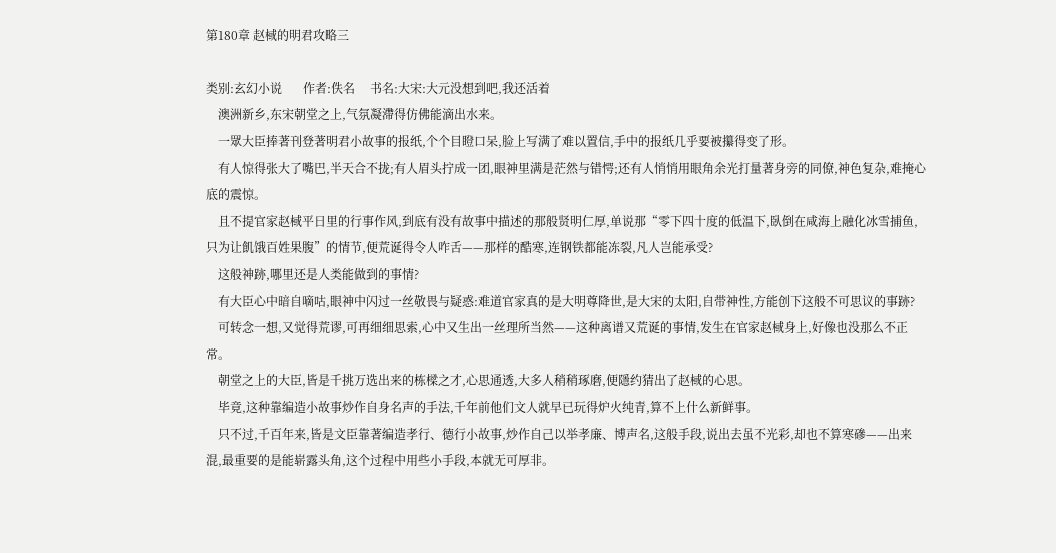第180章 赵棫的明君攻略三

类别:玄幻小说       作者:佚名     书名:大宋:大元没想到吧,我还活着
    澳洲新乡,东宋朝堂之上,气氛凝滯得仿佛能滴出水来。
    一眾大臣捧著刊登著明君小故事的报纸,个个目瞪口呆,脸上写满了难以置信,手中的报纸几乎要被攥得变了形。
    有人惊得张大了嘴巴,半天合不拢;有人眉头拧成一团,眼神里满是茫然与错愕;还有人悄悄用眼角余光打量著身旁的同僚,神色复杂,难掩心底的震惊。
    且不提官家赵棫平日里的行事作风,到底有没有故事中描述的那般贤明仁厚,单说那“零下四十度的低温下,臥倒在咸海上融化冰雪捕鱼,只为让飢饿百姓果腹”的情节,便荒诞得令人咋舌——那样的酷寒,连钢铁都能冻裂,凡人岂能承受?
    这般神跡,哪里还是人类能做到的事情?
    有大臣心中暗自嘀咕,眼神中闪过一丝敬畏与疑惑:难道官家真的是大明尊降世,是大宋的太阳,自带神性,方能创下这般不可思议的事跡?
    可转念一想,又觉得荒谬,可再细细思索,心中又生出一丝理所当然——这种离谱又荒诞的事情,发生在官家赵棫身上,好像也没那么不正常。
    朝堂之上的大臣,皆是千挑万选出来的栋樑之才,心思通透,大多人稍稍琢磨,便隱约猜出了赵棫的心思。
    毕竟,这种靠编造小故事炒作自身名声的手法,千年前他们文人就早已玩得炉火纯青,算不上什么新鲜事。
    只不过,千百年来,皆是文臣靠著编造孝行、德行小故事,炒作自己以举孝廉、博声名,这般手段,说出去虽不光彩,却也不算寒磣——出来混,最重要的是能崭露头角,这个过程中用些小手段,本就无可厚非。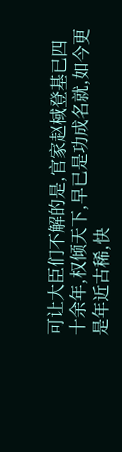可让大臣们不解的是,官家赵棫登基已四十余年,权倾天下,早已是功成名就,如今更是年近古稀,快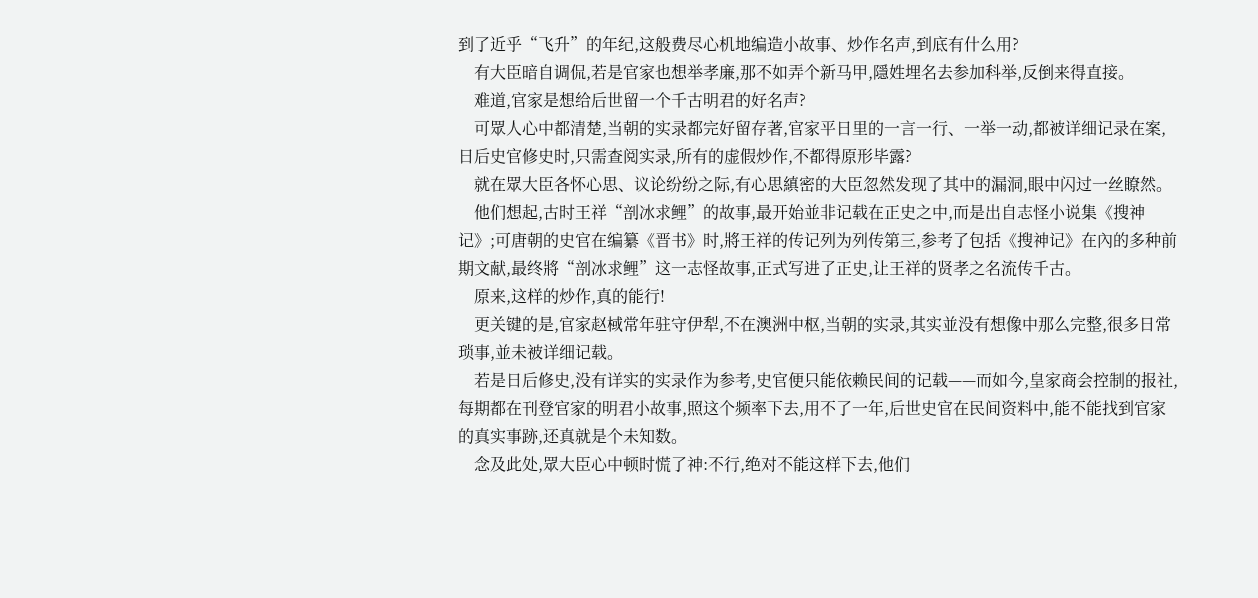到了近乎“飞升”的年纪,这般费尽心机地编造小故事、炒作名声,到底有什么用?
    有大臣暗自调侃,若是官家也想举孝廉,那不如弄个新马甲,隱姓埋名去参加科举,反倒来得直接。
    难道,官家是想给后世留一个千古明君的好名声?
    可眾人心中都清楚,当朝的实录都完好留存著,官家平日里的一言一行、一举一动,都被详细记录在案,日后史官修史时,只需查阅实录,所有的虚假炒作,不都得原形毕露?
    就在眾大臣各怀心思、议论纷纷之际,有心思縝密的大臣忽然发现了其中的漏洞,眼中闪过一丝瞭然。
    他们想起,古时王祥“剖冰求鲤”的故事,最开始並非记载在正史之中,而是出自志怪小说集《搜神记》;可唐朝的史官在编纂《晋书》时,將王祥的传记列为列传第三,参考了包括《搜神记》在內的多种前期文献,最终將“剖冰求鲤”这一志怪故事,正式写进了正史,让王祥的贤孝之名流传千古。
    原来,这样的炒作,真的能行!
    更关键的是,官家赵棫常年驻守伊犁,不在澳洲中枢,当朝的实录,其实並没有想像中那么完整,很多日常琐事,並未被详细记载。
    若是日后修史,没有详实的实录作为参考,史官便只能依赖民间的记载——而如今,皇家商会控制的报社,每期都在刊登官家的明君小故事,照这个频率下去,用不了一年,后世史官在民间资料中,能不能找到官家的真实事跡,还真就是个未知数。
    念及此处,眾大臣心中顿时慌了神:不行,绝对不能这样下去,他们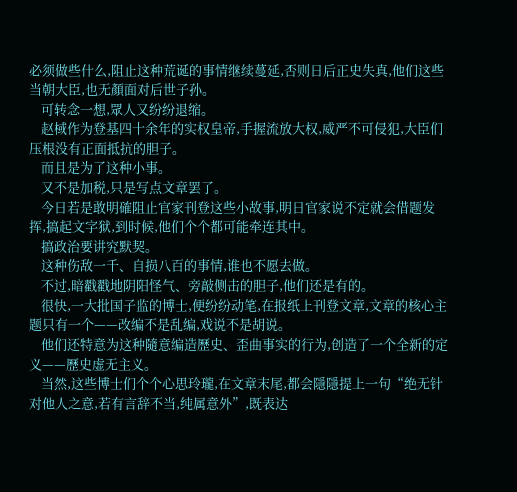必须做些什么,阻止这种荒诞的事情继续蔓延,否则日后正史失真,他们这些当朝大臣,也无顏面对后世子孙。
    可转念一想,眾人又纷纷退缩。
    赵棫作为登基四十余年的实权皇帝,手握流放大权,威严不可侵犯,大臣们压根没有正面抵抗的胆子。
    而且是为了这种小事。
    又不是加税,只是写点文章罢了。
    今日若是敢明確阻止官家刊登这些小故事,明日官家说不定就会借题发挥,搞起文字狱,到时候,他们个个都可能牵连其中。
    搞政治要讲究默契。
    这种伤敌一千、自损八百的事情,谁也不愿去做。
    不过,暗戳戳地阴阳怪气、旁敲侧击的胆子,他们还是有的。
    很快,一大批国子监的博士,便纷纷动笔,在报纸上刊登文章,文章的核心主题只有一个——改编不是乱编,戏说不是胡说。
    他们还特意为这种隨意编造歷史、歪曲事实的行为,创造了一个全新的定义——歷史虚无主义。
    当然,这些博士们个个心思玲瓏,在文章末尾,都会隱隱提上一句“绝无针对他人之意,若有言辞不当,纯属意外”,既表达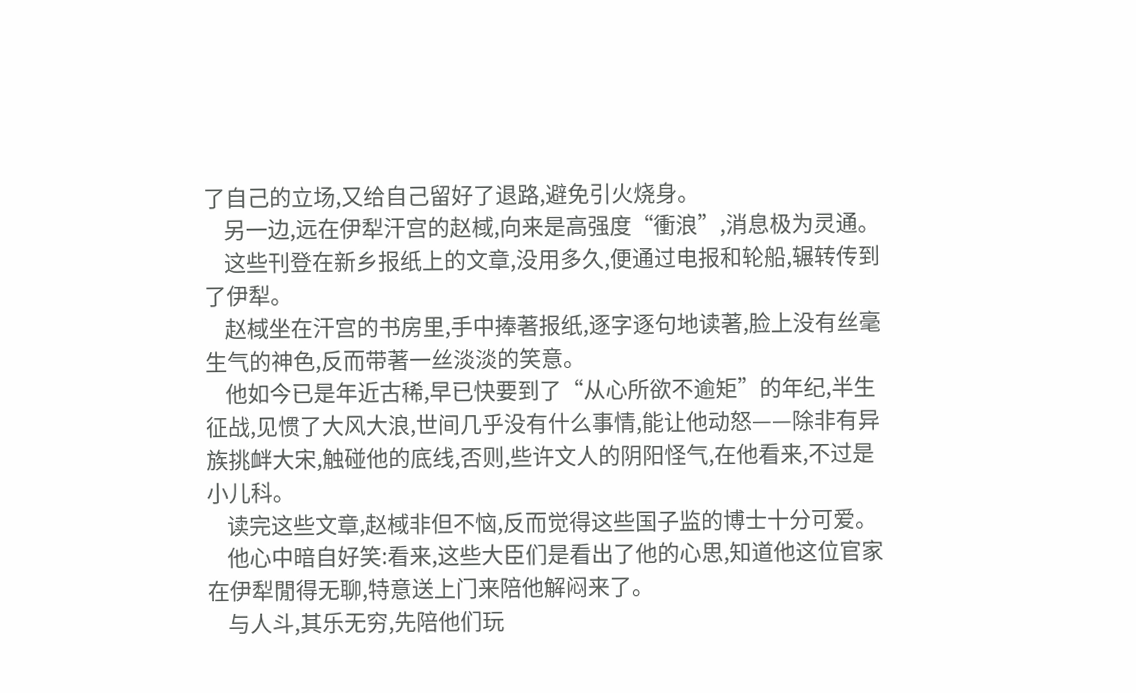了自己的立场,又给自己留好了退路,避免引火烧身。
    另一边,远在伊犁汗宫的赵棫,向来是高强度“衝浪”,消息极为灵通。
    这些刊登在新乡报纸上的文章,没用多久,便通过电报和轮船,辗转传到了伊犁。
    赵棫坐在汗宫的书房里,手中捧著报纸,逐字逐句地读著,脸上没有丝毫生气的神色,反而带著一丝淡淡的笑意。
    他如今已是年近古稀,早已快要到了“从心所欲不逾矩”的年纪,半生征战,见惯了大风大浪,世间几乎没有什么事情,能让他动怒——除非有异族挑衅大宋,触碰他的底线,否则,些许文人的阴阳怪气,在他看来,不过是小儿科。
    读完这些文章,赵棫非但不恼,反而觉得这些国子监的博士十分可爱。
    他心中暗自好笑:看来,这些大臣们是看出了他的心思,知道他这位官家在伊犁閒得无聊,特意送上门来陪他解闷来了。
    与人斗,其乐无穷,先陪他们玩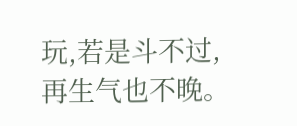玩,若是斗不过,再生气也不晚。